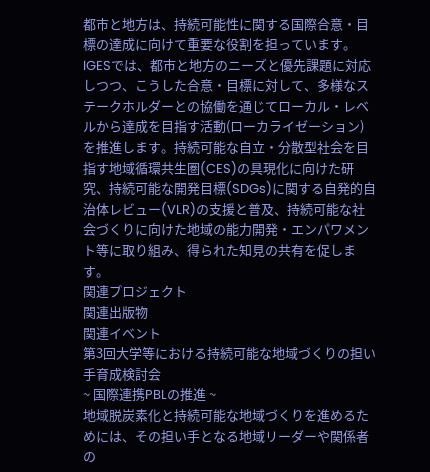都市と地方は、持続可能性に関する国際合意・目標の達成に向けて重要な役割を担っています。IGESでは、都市と地方のニーズと優先課題に対応しつつ、こうした合意・目標に対して、多様なステークホルダーとの協働を通じてローカル・レベルから達成を目指す活動(ローカライゼーション)を推進します。持続可能な自立・分散型社会を目指す地域循環共生圏(CES)の具現化に向けた研究、持続可能な開発目標(SDGs)に関する自発的自治体レビュー(VLR)の支援と普及、持続可能な社会づくりに向けた地域の能力開発・エンパワメント等に取り組み、得られた知見の共有を促します。
関連プロジェクト
関連出版物
関連イベント
第3回大学等における持続可能な地域づくりの担い手育成検討会
~ 国際連携PBLの推進 ~
地域脱炭素化と持続可能な地域づくりを進めるためには、その担い手となる地域リーダーや関係者の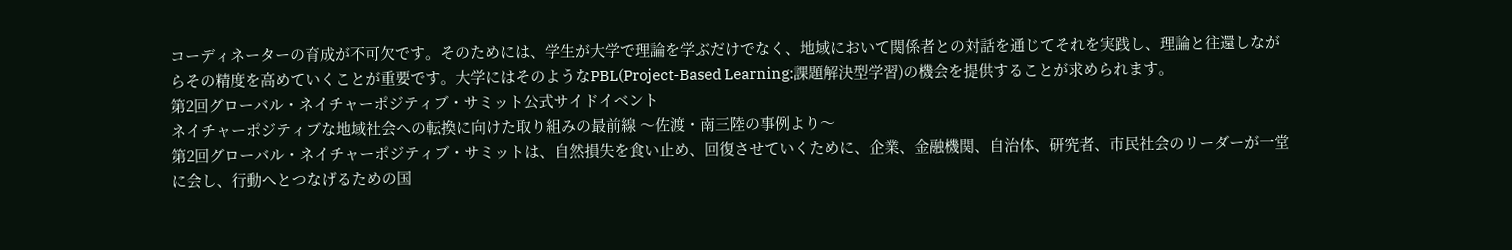コーディネーターの育成が不可欠です。そのためには、学生が大学で理論を学ぶだけでなく、地域において関係者との対話を通じてそれを実践し、理論と往還しながらその精度を高めていくことが重要です。大学にはそのようなPBL(Project-Based Learning:課題解決型学習)の機会を提供することが求められます。
第2回グローバル・ネイチャーポジティブ・サミット公式サイドイベント
ネイチャーポジティブな地域社会への転換に向けた取り組みの最前線 〜佐渡・南三陸の事例より〜
第2回グローバル・ネイチャーポジティブ・サミットは、自然損失を食い止め、回復させていくために、企業、金融機関、自治体、研究者、市民社会のリーダーが一堂に会し、行動へとつなげるための国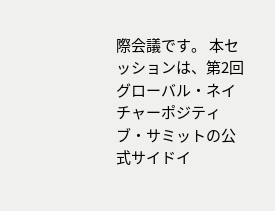際会議です。 本セッションは、第2回グローバル・ネイチャーポジティブ・サミットの公式サイドイ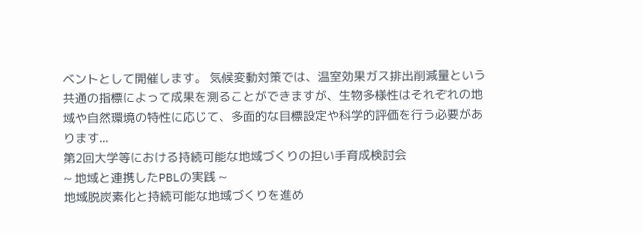ベントとして開催します。 気候変動対策では、温室効果ガス排出削減量という共通の指標によって成果を測ることができますが、生物多様性はそれぞれの地域や自然環境の特性に応じて、多面的な目標設定や科学的評価を行う必要があります...
第2回大学等における持続可能な地域づくりの担い手育成検討会
~ 地域と連携したPBLの実践 ~
地域脱炭素化と持続可能な地域づくりを進め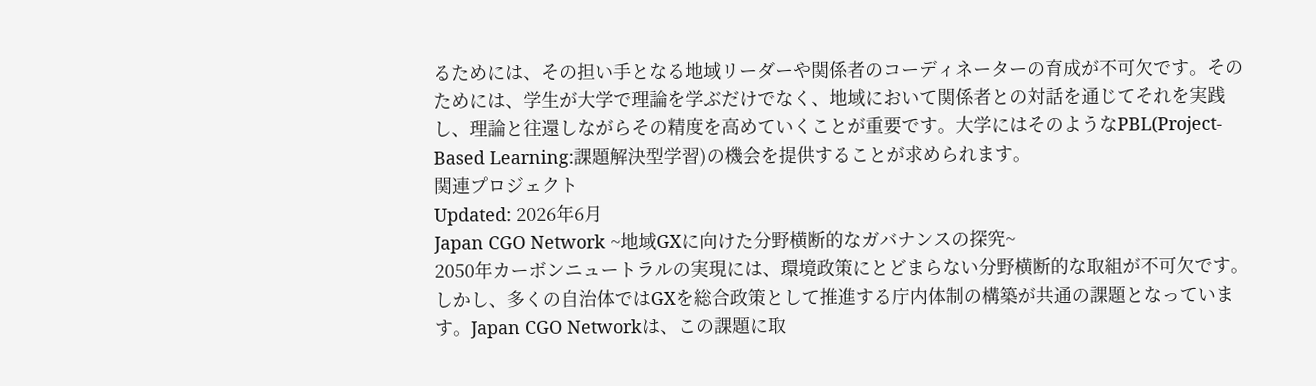るためには、その担い手となる地域リーダーや関係者のコーディネーターの育成が不可欠です。そのためには、学生が大学で理論を学ぶだけでなく、地域において関係者との対話を通じてそれを実践し、理論と往還しながらその精度を高めていくことが重要です。大学にはそのようなPBL(Project-Based Learning:課題解決型学習)の機会を提供することが求められます。
関連プロジェクト
Updated: 2026年6月
Japan CGO Network ~地域GXに向けた分野横断的なガバナンスの探究~
2050年カーボンニュートラルの実現には、環境政策にとどまらない分野横断的な取組が不可欠です。しかし、多くの自治体ではGXを総合政策として推進する庁内体制の構築が共通の課題となっています。Japan CGO Networkは、この課題に取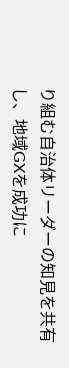り組む自治体リーダーの知見を共有し、地域GXを成功に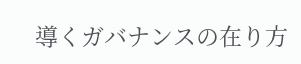導くガバナンスの在り方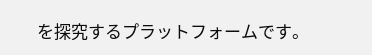を探究するプラットフォームです。